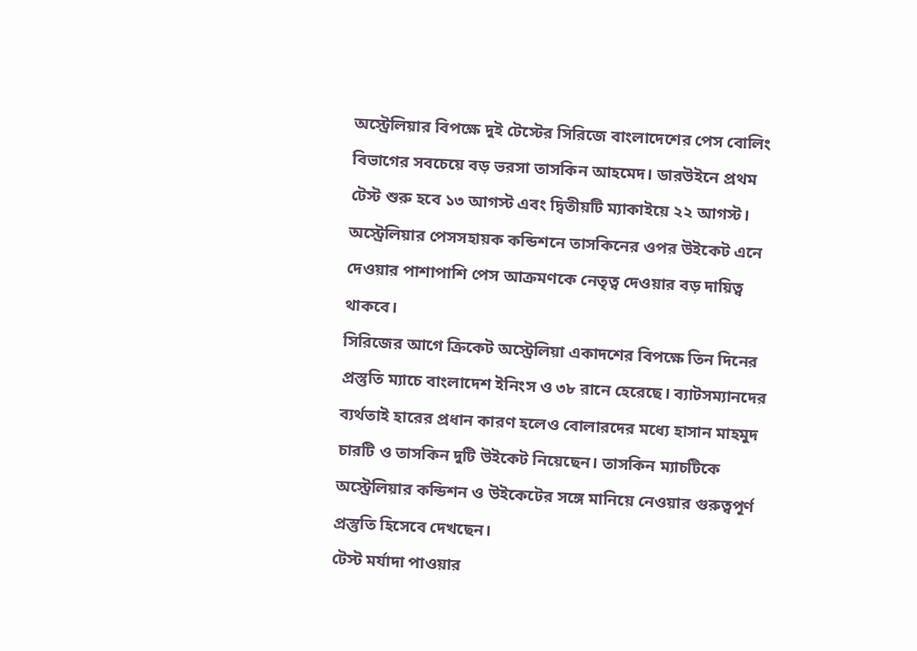অস্ট্রেলিয়ার বিপক্ষে দুই টেস্টের সিরিজে বাংলাদেশের পেস বোলিং বিভাগের সবচেয়ে বড় ভরসা তাসকিন আহমেদ। ডারউইনে প্রথম টেস্ট শুরু হবে ১৩ আগস্ট এবং দ্বিতীয়টি ম্যাকাইয়ে ২২ আগস্ট। অস্ট্রেলিয়ার পেসসহায়ক কন্ডিশনে তাসকিনের ওপর উইকেট এনে দেওয়ার পাশাপাশি পেস আক্রমণকে নেতৃত্ব দেওয়ার বড় দায়িত্ব থাকবে।
সিরিজের আগে ক্রিকেট অস্ট্রেলিয়া একাদশের বিপক্ষে তিন দিনের প্রস্তুতি ম্যাচে বাংলাদেশ ইনিংস ও ৩৮ রানে হেরেছে। ব্যাটসম্যানদের ব্যর্থতাই হারের প্রধান কারণ হলেও বোলারদের মধ্যে হাসান মাহমুদ চারটি ও তাসকিন দুটি উইকেট নিয়েছেন। তাসকিন ম্যাচটিকে অস্ট্রেলিয়ার কন্ডিশন ও উইকেটের সঙ্গে মানিয়ে নেওয়ার গুরুত্বপূর্ণ প্রস্তুতি হিসেবে দেখছেন।
টেস্ট মর্যাদা পাওয়ার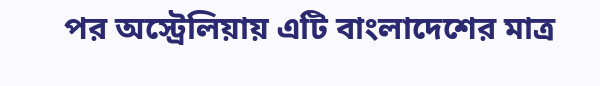পর অস্ট্রেলিয়ায় এটি বাংলাদেশের মাত্র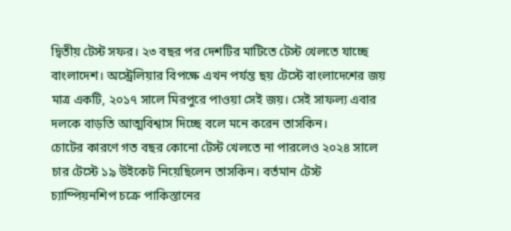দ্বিতীয় টেস্ট সফর। ২৩ বছর পর দেশটির মাটিতে টেস্ট খেলতে যাচ্ছে বাংলাদেশ। অস্ট্রেলিয়ার বিপক্ষে এখন পর্যন্ত ছয় টেস্টে বাংলাদেশের জয় মাত্র একটি, ২০১৭ সালে মিরপুরে পাওয়া সেই জয়। সেই সাফল্য এবার দলকে বাড়তি আত্মবিশ্বাস দিচ্ছে বলে মনে করেন তাসকিন।
চোটের কারণে গত বছর কোনো টেস্ট খেলতে না পারলেও ২০২৪ সালে চার টেস্টে ১৯ উইকেট নিয়েছিলেন তাসকিন। বর্তমান টেস্ট চ্যাম্পিয়নশিপ চক্রে পাকিস্তানের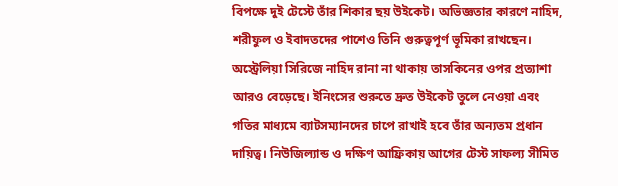বিপক্ষে দুই টেস্টে তাঁর শিকার ছয় উইকেট। অভিজ্ঞতার কারণে নাহিদ, শরীফুল ও ইবাদতদের পাশেও তিনি গুরুত্বপূর্ণ ভূমিকা রাখছেন।
অস্ট্রেলিয়া সিরিজে নাহিদ রানা না থাকায় তাসকিনের ওপর প্রত্যাশা আরও বেড়েছে। ইনিংসের শুরুতে দ্রুত উইকেট তুলে নেওয়া এবং গতির মাধ্যমে ব্যাটসম্যানদের চাপে রাখাই হবে তাঁর অন্যতম প্রধান দায়িত্ব। নিউজিল্যান্ড ও দক্ষিণ আফ্রিকায় আগের টেস্ট সাফল্য সীমিত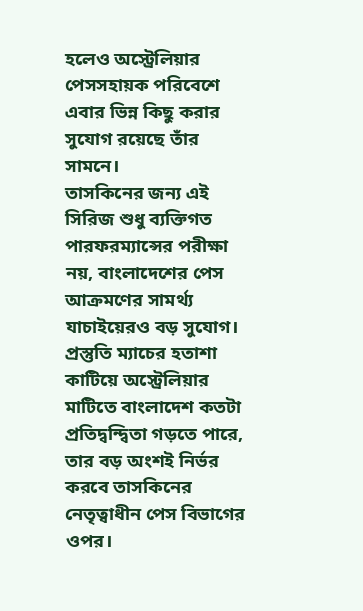হলেও অস্ট্রেলিয়ার পেসসহায়ক পরিবেশে এবার ভিন্ন কিছু করার সুযোগ রয়েছে তাঁর সামনে।
তাসকিনের জন্য এই সিরিজ শুধু ব্যক্তিগত পারফরম্যান্সের পরীক্ষা নয়, বাংলাদেশের পেস আক্রমণের সামর্থ্য যাচাইয়েরও বড় সুযোগ। প্রস্তুতি ম্যাচের হতাশা কাটিয়ে অস্ট্রেলিয়ার মাটিতে বাংলাদেশ কতটা প্রতিদ্বন্দ্বিতা গড়তে পারে, তার বড় অংশই নির্ভর করবে তাসকিনের নেতৃত্বাধীন পেস বিভাগের ওপর।